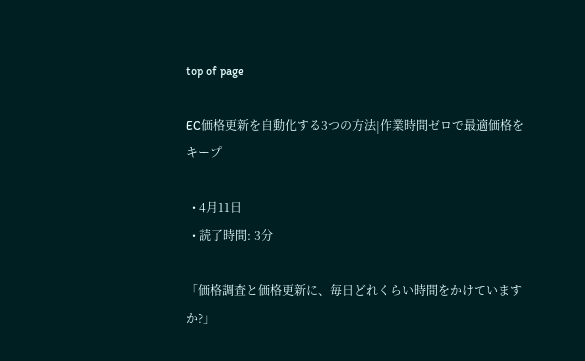top of page

EC価格更新を自動化する3つの方法|作業時間ゼロで最適価格をキープ

  • 4月11日
  • 読了時間: 3分

「価格調査と価格更新に、毎日どれくらい時間をかけていますか?」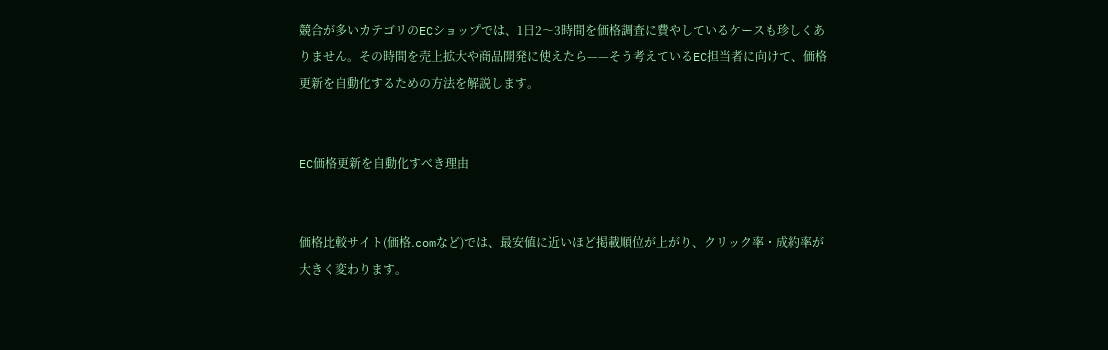競合が多いカテゴリのECショップでは、1日2〜3時間を価格調査に費やしているケースも珍しくありません。その時間を売上拡大や商品開発に使えたら——そう考えているEC担当者に向けて、価格更新を自動化するための方法を解説します。


EC価格更新を自動化すべき理由


価格比較サイト(価格.comなど)では、最安値に近いほど掲載順位が上がり、クリック率・成約率が大きく変わります。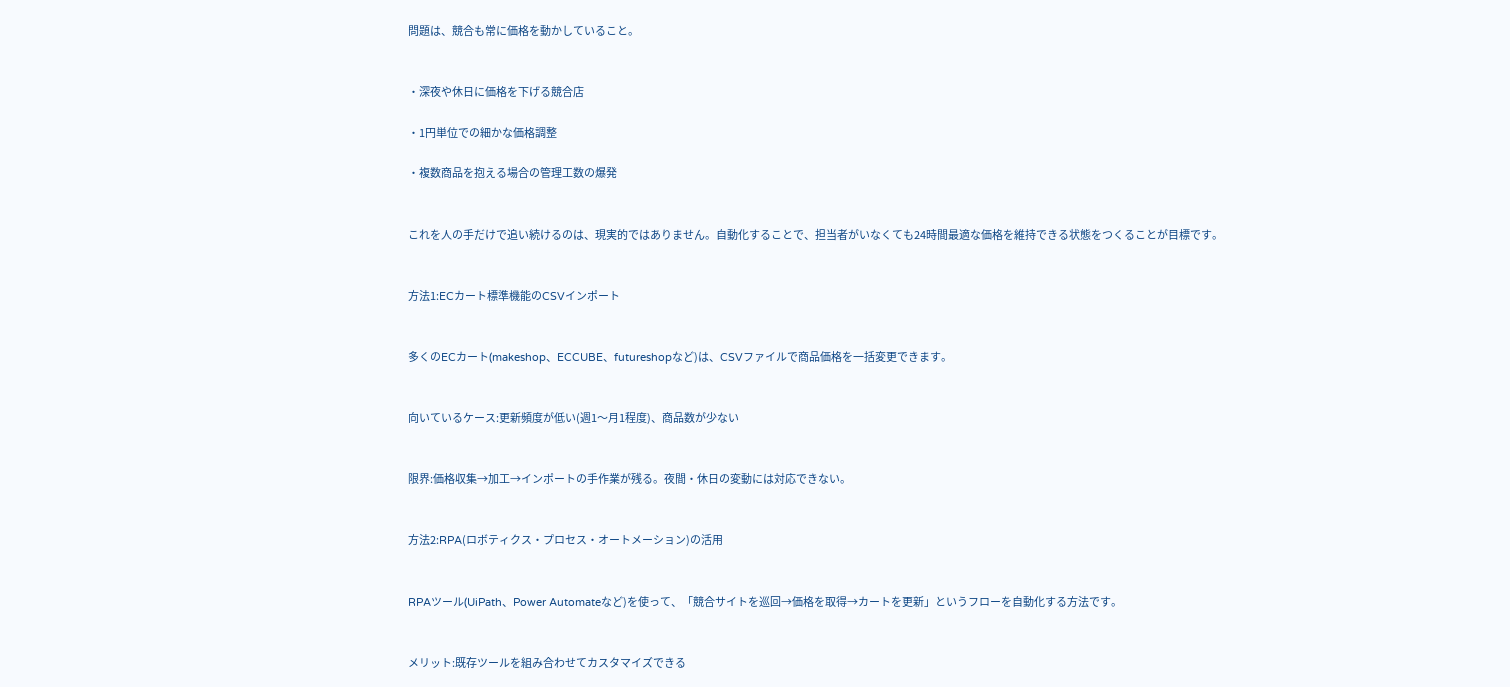問題は、競合も常に価格を動かしていること。


・深夜や休日に価格を下げる競合店

・1円単位での細かな価格調整

・複数商品を抱える場合の管理工数の爆発


これを人の手だけで追い続けるのは、現実的ではありません。自動化することで、担当者がいなくても24時間最適な価格を維持できる状態をつくることが目標です。


方法1:ECカート標準機能のCSVインポート


多くのECカート(makeshop、ECCUBE、futureshopなど)は、CSVファイルで商品価格を一括変更できます。


向いているケース:更新頻度が低い(週1〜月1程度)、商品数が少ない


限界:価格収集→加工→インポートの手作業が残る。夜間・休日の変動には対応できない。


方法2:RPA(ロボティクス・プロセス・オートメーション)の活用


RPAツール(UiPath、Power Automateなど)を使って、「競合サイトを巡回→価格を取得→カートを更新」というフローを自動化する方法です。


メリット:既存ツールを組み合わせてカスタマイズできる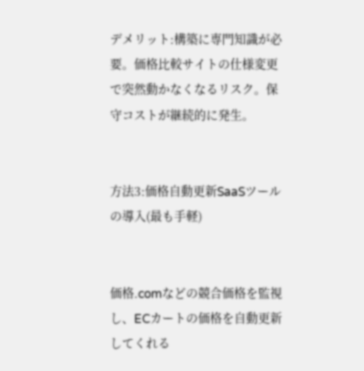デメリット:構築に専門知識が必要。価格比較サイトの仕様変更で突然動かなくなるリスク。保守コストが継続的に発生。


方法3:価格自動更新SaaSツールの導入(最も手軽)


価格.comなどの競合価格を監視し、ECカートの価格を自動更新してくれる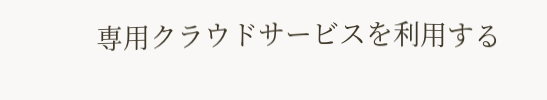専用クラウドサービスを利用する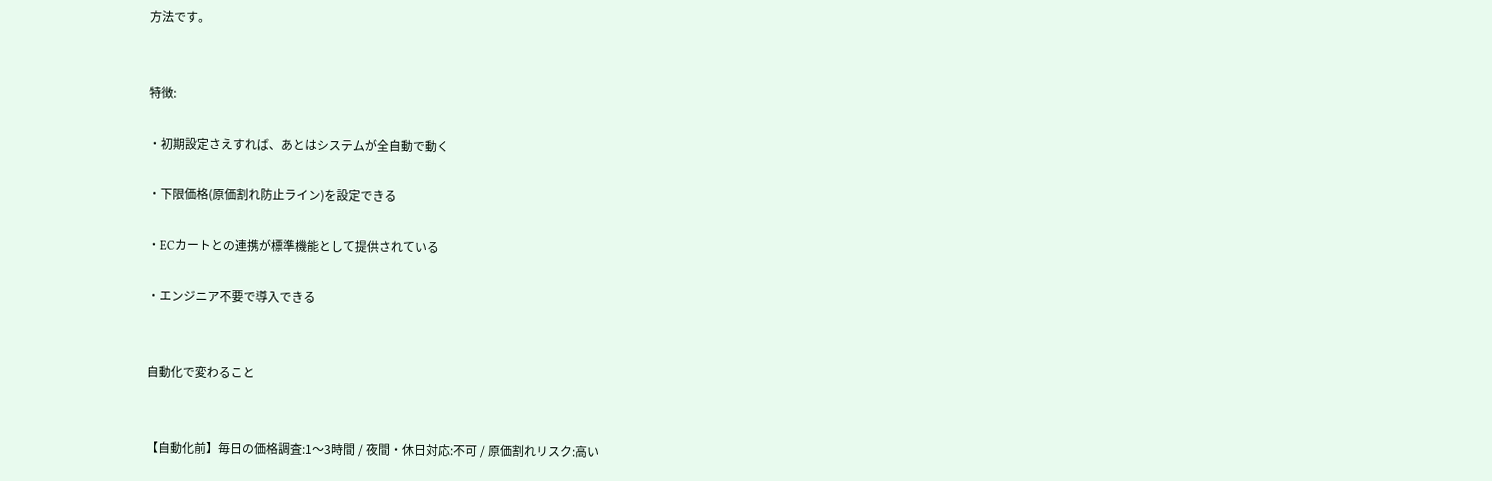方法です。


特徴:

・初期設定さえすれば、あとはシステムが全自動で動く

・下限価格(原価割れ防止ライン)を設定できる

・ECカートとの連携が標準機能として提供されている

・エンジニア不要で導入できる


自動化で変わること


【自動化前】毎日の価格調査:1〜3時間 / 夜間・休日対応:不可 / 原価割れリスク:高い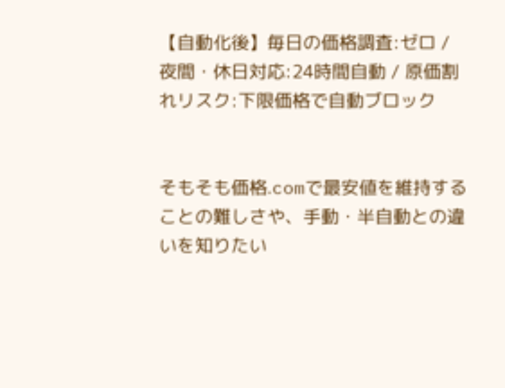【自動化後】毎日の価格調査:ゼロ / 夜間・休日対応:24時間自動 / 原価割れリスク:下限価格で自動ブロック


そもそも価格.comで最安値を維持することの難しさや、手動・半自動との違いを知りたい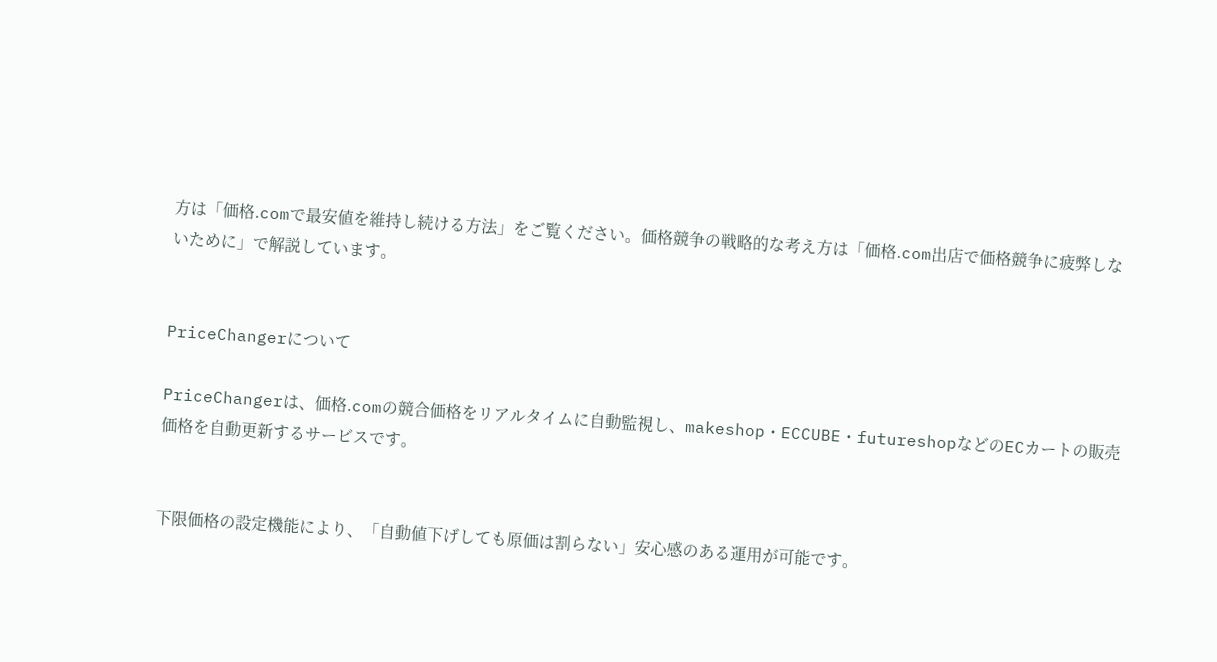方は「価格.comで最安値を維持し続ける方法」をご覧ください。価格競争の戦略的な考え方は「価格.com出店で価格競争に疲弊しないために」で解説しています。


PriceChangerについて

PriceChangerは、価格.comの競合価格をリアルタイムに自動監視し、makeshop・ECCUBE・futureshopなどのECカートの販売価格を自動更新するサービスです。


下限価格の設定機能により、「自動値下げしても原価は割らない」安心感のある運用が可能です。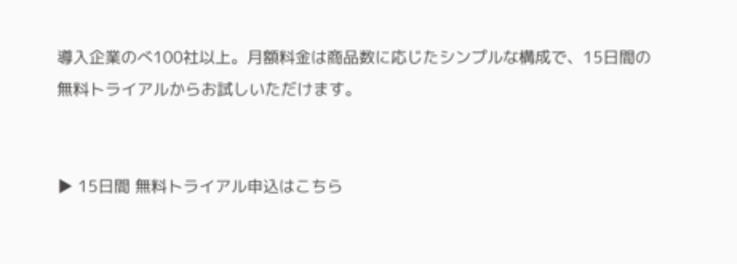導入企業のべ100社以上。月額料金は商品数に応じたシンプルな構成で、15日間の無料トライアルからお試しいただけます。


▶ 15日間 無料トライアル申込はこちら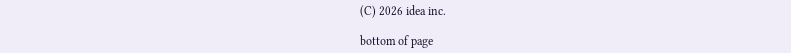(C) 2026 idea inc.

bottom of page